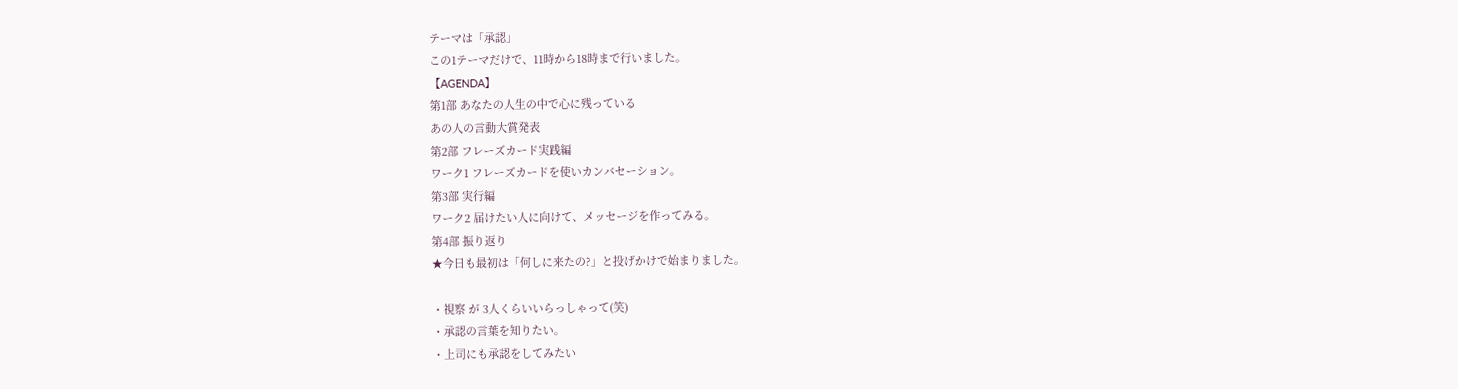テーマは「承認」
この1テーマだけで、11時から18時まで行いました。
【AGENDA】
第1部 あなたの人生の中で心に残っている
あの人の言動大賞発表
第2部 フレーズカード実践編
ワーク1 フレーズカードを使いカンバセーション。
第3部 実行編
ワーク2 届けたい人に向けて、メッセージを作ってみる。
第4部 振り返り
★今日も最初は「何しに来たの?」と投げかけで始まりました。

・視察 が 3人くらいいらっしゃって(笑)
・承認の言葉を知りたい。
・上司にも承認をしてみたい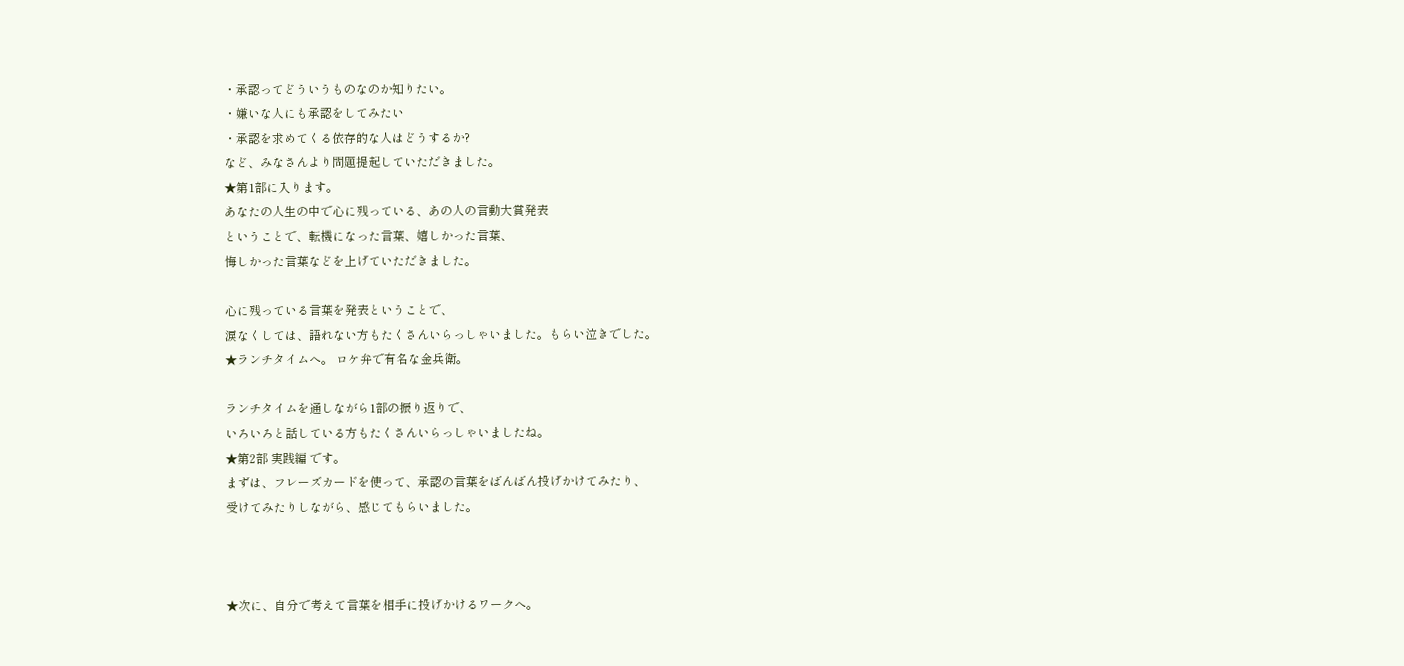・承認ってどういうものなのか知りたい。
・嫌いな人にも承認をしてみたい
・承認を求めてくる依存的な人はどうするか?
など、みなさんより問題提起していただきました。
★第1部に入ります。
あなたの人生の中で心に残っている、あの人の言動大賞発表
ということで、転機になった言葉、嬉しかった言葉、
悔しかった言葉などを上げていただきました。

心に残っている言葉を発表ということで、
涙なくしては、語れない方もたくさんいらっしゃいました。もらい泣きでした。
★ランチタイムへ。 ロケ弁で有名な金兵衛。

ランチタイムを通しながら1部の振り返りで、
いろいろと話している方もたくさんいらっしゃいましたね。
★第2部 実践編 です。
まずは、フレーズカードを使って、承認の言葉をばんばん投げかけてみたり、
受けてみたりしながら、感じてもらいました。



★次に、自分で考えて言葉を相手に投げかけるワークへ。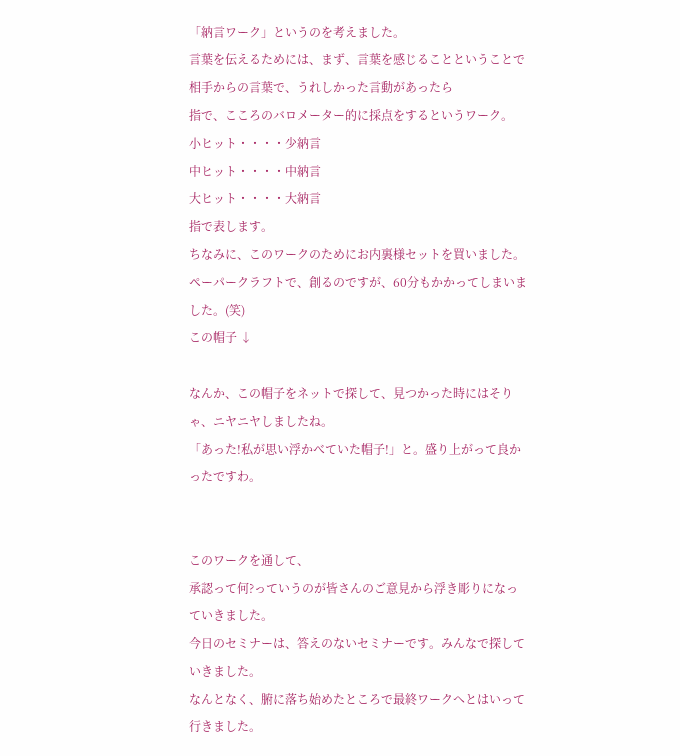「納言ワーク」というのを考えました。
言葉を伝えるためには、まず、言葉を感じることということで
相手からの言葉で、うれしかった言動があったら
指で、こころのバロメーター的に採点をするというワーク。
小ヒット・・・・少納言
中ヒット・・・・中納言
大ヒット・・・・大納言
指で表します。
ちなみに、このワークのためにお内裏様セットを買いました。
ペーパークラフトで、創るのですが、60分もかかってしまいました。(笑)
この帽子 ↓

なんか、この帽子をネットで探して、見つかった時にはそりゃ、ニヤニヤしましたね。
「あった!私が思い浮かべていた帽子!」と。盛り上がって良かったですわ。


このワークを通して、
承認って何?っていうのが皆さんのご意見から浮き彫りになっていきました。
今日のセミナーは、答えのないセミナーです。みんなで探していきました。
なんとなく、腑に落ち始めたところで最終ワークへとはいって行きました。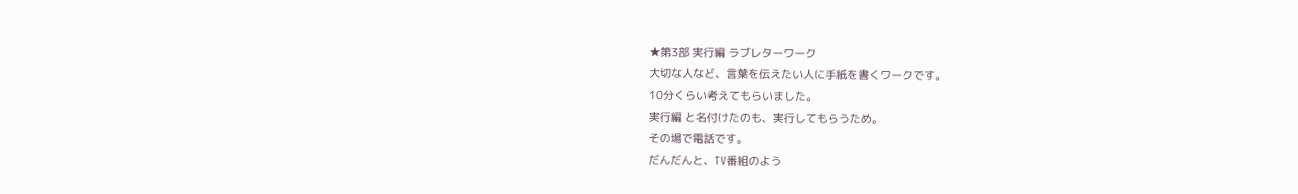★第3部 実行編 ラブレターワーク
大切な人など、言葉を伝えたい人に手紙を書くワークです。
10分くらい考えてもらいました。
実行編 と名付けたのも、実行してもらうため。
その場で電話です。
だんだんと、TV番組のよう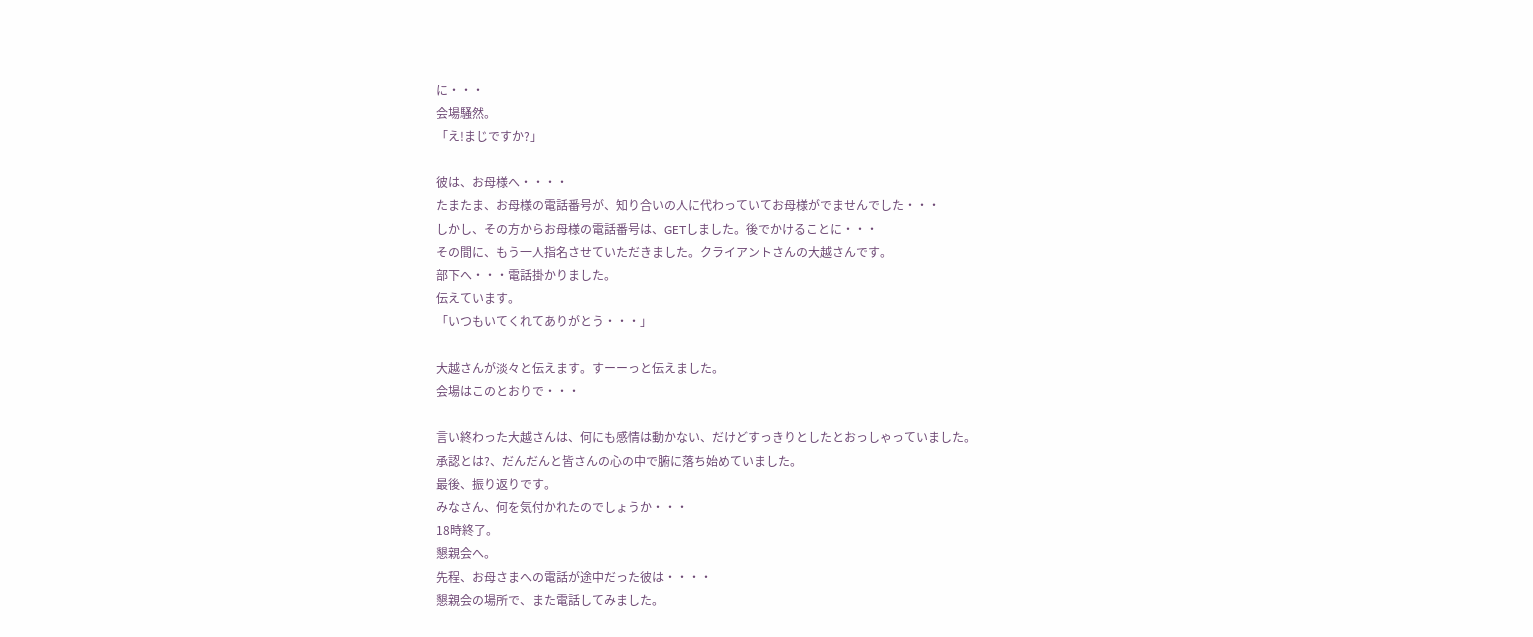に・・・
会場騒然。
「え!まじですか?」

彼は、お母様へ・・・・
たまたま、お母様の電話番号が、知り合いの人に代わっていてお母様がでませんでした・・・
しかし、その方からお母様の電話番号は、GETしました。後でかけることに・・・
その間に、もう一人指名させていただきました。クライアントさんの大越さんです。
部下へ・・・電話掛かりました。
伝えています。
「いつもいてくれてありがとう・・・」

大越さんが淡々と伝えます。すーーっと伝えました。
会場はこのとおりで・・・

言い終わった大越さんは、何にも感情は動かない、だけどすっきりとしたとおっしゃっていました。
承認とは?、だんだんと皆さんの心の中で腑に落ち始めていました。
最後、振り返りです。
みなさん、何を気付かれたのでしょうか・・・
18時終了。
懇親会へ。
先程、お母さまへの電話が途中だった彼は・・・・
懇親会の場所で、また電話してみました。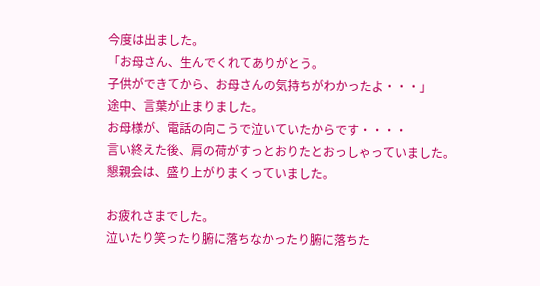今度は出ました。
「お母さん、生んでくれてありがとう。
子供ができてから、お母さんの気持ちがわかったよ・・・」
途中、言葉が止まりました。
お母様が、電話の向こうで泣いていたからです・・・・
言い終えた後、肩の荷がすっとおりたとおっしゃっていました。
懇親会は、盛り上がりまくっていました。

お疲れさまでした。
泣いたり笑ったり腑に落ちなかったり腑に落ちた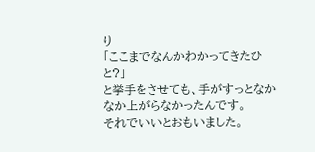り
「ここまでなんかわかってきたひと?」
と挙手をさせても、手がすっとなかなか上がらなかったんです。
それでいいとおもいました。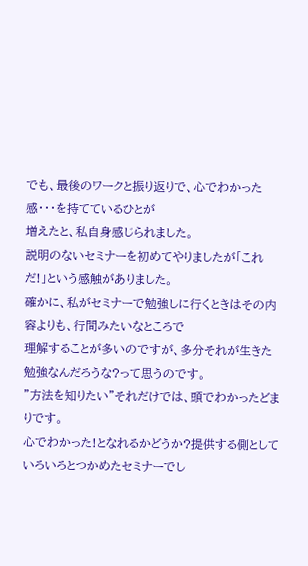でも、最後のワークと振り返りで、心でわかった感・・・を持てているひとが
増えたと、私自身感じられました。
説明のないセミナーを初めてやりましたが「これだ!」という感触がありました。
確かに、私がセミナーで勉強しに行くときはその内容よりも、行間みたいなところで
理解することが多いのですが、多分それが生きた勉強なんだろうな?って思うのです。
”方法を知りたい”それだけでは、頭でわかったどまりです。
心でわかった!となれるかどうか?提供する側としていろいろとつかめたセミナーでし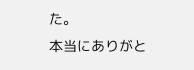た。
本当にありがと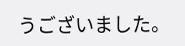うございました。